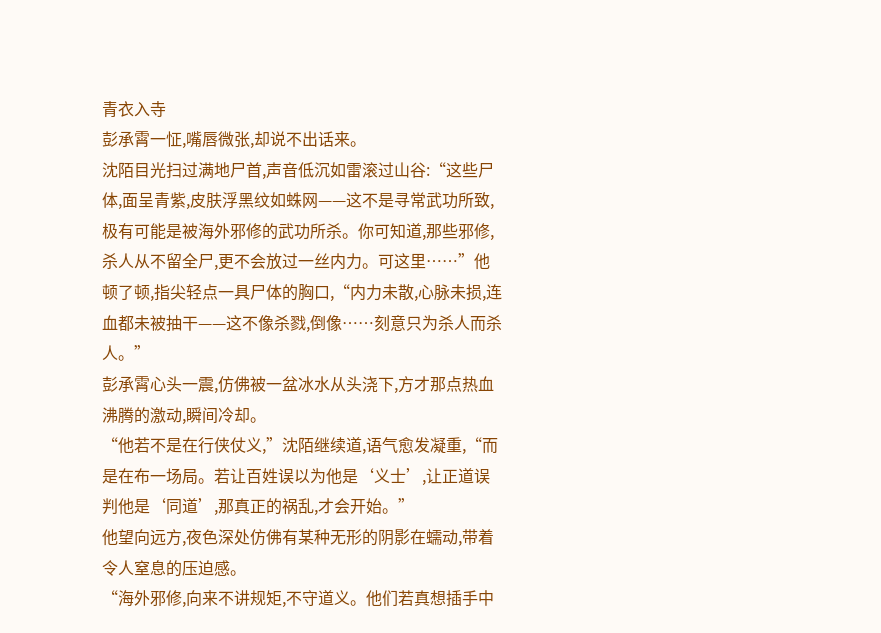青衣入寺
彭承霄一怔,嘴唇微张,却说不出话来。
沈陌目光扫过满地尸首,声音低沉如雷滚过山谷:“这些尸体,面呈青紫,皮肤浮黑纹如蛛网——这不是寻常武功所致,极有可能是被海外邪修的武功所杀。你可知道,那些邪修,杀人从不留全尸,更不会放过一丝内力。可这里……”他顿了顿,指尖轻点一具尸体的胸口,“内力未散,心脉未损,连血都未被抽干——这不像杀戮,倒像……刻意只为杀人而杀人。”
彭承霄心头一震,仿佛被一盆冰水从头浇下,方才那点热血沸腾的激动,瞬间冷却。
“他若不是在行侠仗义,”沈陌继续道,语气愈发凝重,“而是在布一场局。若让百姓误以为他是‘义士’,让正道误判他是‘同道’,那真正的祸乱,才会开始。”
他望向远方,夜色深处仿佛有某种无形的阴影在蠕动,带着令人窒息的压迫感。
“海外邪修,向来不讲规矩,不守道义。他们若真想插手中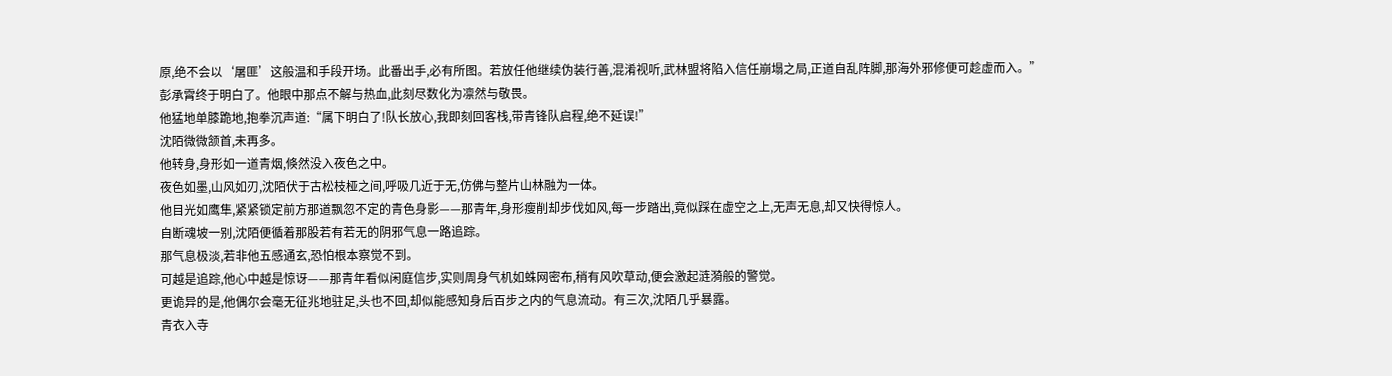原,绝不会以‘屠匪’这般温和手段开场。此番出手,必有所图。若放任他继续伪装行善,混淆视听,武林盟将陷入信任崩塌之局,正道自乱阵脚,那海外邪修便可趁虚而入。”
彭承霄终于明白了。他眼中那点不解与热血,此刻尽数化为凛然与敬畏。
他猛地单膝跪地,抱拳沉声道:“属下明白了!队长放心,我即刻回客栈,带青锋队启程,绝不延误!”
沈陌微微颔首,未再多。
他转身,身形如一道青烟,倏然没入夜色之中。
夜色如墨,山风如刃,沈陌伏于古松枝桠之间,呼吸几近于无,仿佛与整片山林融为一体。
他目光如鹰隼,紧紧锁定前方那道飘忽不定的青色身影——那青年,身形瘦削却步伐如风,每一步踏出,竟似踩在虚空之上,无声无息,却又快得惊人。
自断魂坡一别,沈陌便循着那股若有若无的阴邪气息一路追踪。
那气息极淡,若非他五感通玄,恐怕根本察觉不到。
可越是追踪,他心中越是惊讶——那青年看似闲庭信步,实则周身气机如蛛网密布,稍有风吹草动,便会激起涟漪般的警觉。
更诡异的是,他偶尔会毫无征兆地驻足,头也不回,却似能感知身后百步之内的气息流动。有三次,沈陌几乎暴露。
青衣入寺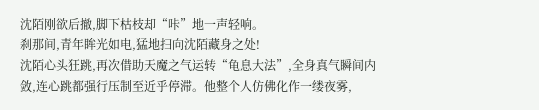沈陌刚欲后撤,脚下枯枝却“咔”地一声轻响。
刹那间,青年眸光如电,猛地扫向沈陌藏身之处!
沈陌心头狂跳,再次借助天魔之气运转“龟息大法”,全身真气瞬间内敛,连心跳都强行压制至近乎停滞。他整个人仿佛化作一缕夜雾,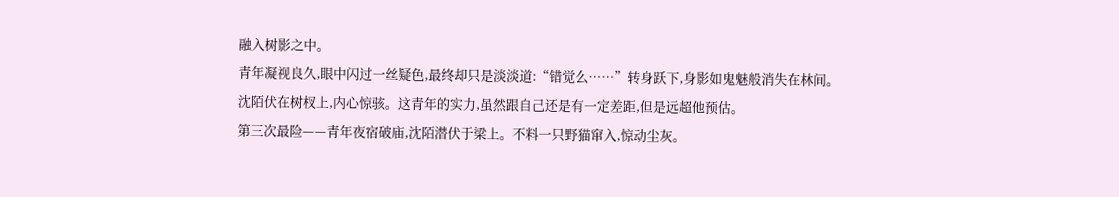融入树影之中。
青年凝视良久,眼中闪过一丝疑色,最终却只是淡淡道:“错觉么……”转身跃下,身影如鬼魅般消失在林间。
沈陌伏在树杈上,内心惊骇。这青年的实力,虽然跟自己还是有一定差距,但是远超他预估。
第三次最险——青年夜宿破庙,沈陌潜伏于梁上。不料一只野猫窜入,惊动尘灰。